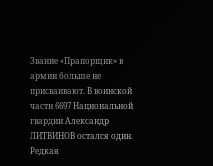Звание «Прапорщик» в армии больше не присваивают. В воинской части 6697 Национальной гвардии Александр ЛИТВИНОВ остался один.
Редкая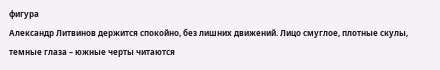фигура
Александр Литвинов держится спокойно, без лишних движений. Лицо смуглое, плотные скулы, темные глаза – южные черты читаются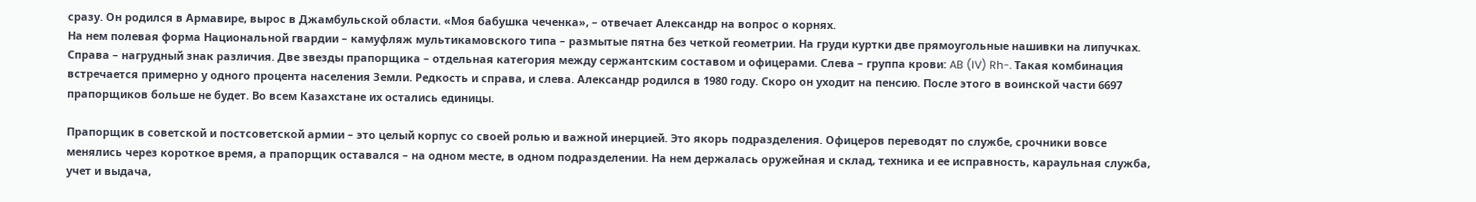сразу. Он родился в Армавире, вырос в Джамбульской области. «Моя бабушка чеченка», – отвечает Александр на вопрос о корнях.
На нем полевая форма Национальной гвардии – камуфляж мультикамовского типа – размытые пятна без четкой геометрии. На груди куртки две прямоугольные нашивки на липучках.
Справа – нагрудный знак различия. Две звезды прапорщика – отдельная категория между сержантским составом и офицерами. Слева – группа крови: AB (IV) Rh-. Такая комбинация встречается примерно у одного процента населения Земли. Редкость и справа, и слева. Александр родился в 1980 году. Скоро он уходит на пенсию. После этого в воинской части 6697 прапорщиков больше не будет. Во всем Казахстане их остались единицы.

Прапорщик в советской и постсоветской армии – это целый корпус со своей ролью и важной инерцией. Это якорь подразделения. Офицеров переводят по службе, срочники вовсе менялись через короткое время, а прапорщик оставался – на одном месте, в одном подразделении. На нем держалась оружейная и склад, техника и ее исправность, караульная служба, учет и выдача,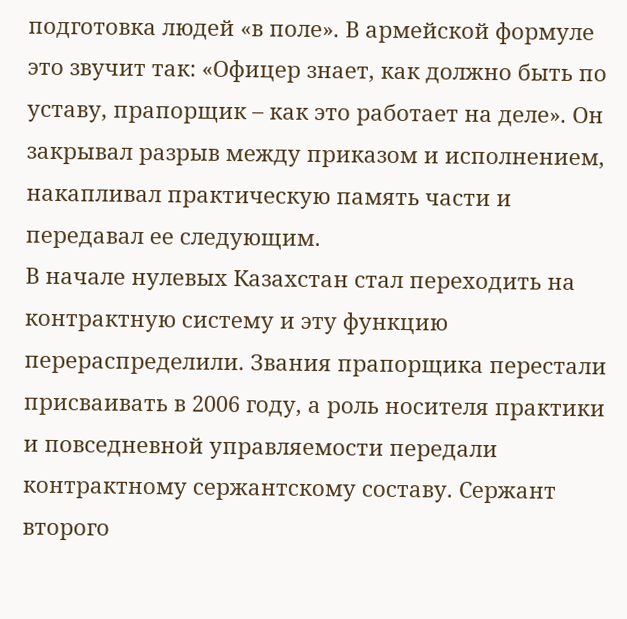подготовка людей «в поле». В армейской формуле это звучит так: «Офицер знает, как должно быть по уставу, прапорщик – как это работает на деле». Он закрывал разрыв между приказом и исполнением, накапливал практическую память части и передавал ее следующим.
В начале нулевых Казахстан стал переходить на контрактную систему и эту функцию перераспределили. Звания прапорщика перестали присваивать в 2006 году, а роль носителя практики и повседневной управляемости передали контрактному сержантскому составу. Сержант второго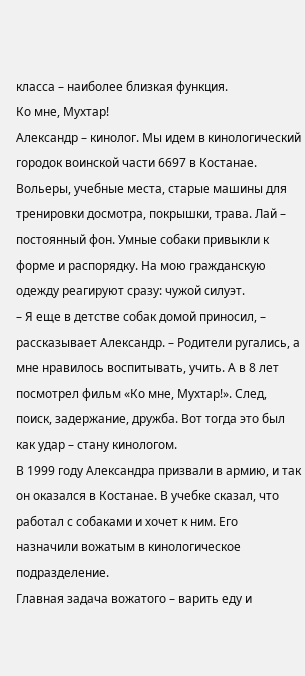класса – наиболее близкая функция.
Ко мне, Мухтар!
Александр – кинолог. Мы идем в кинологический городок воинской части 6697 в Костанае. Вольеры, учебные места, старые машины для тренировки досмотра, покрышки, трава. Лай – постоянный фон. Умные собаки привыкли к форме и распорядку. На мою гражданскую одежду реагируют сразу: чужой силуэт.
– Я еще в детстве собак домой приносил, – рассказывает Александр. – Родители ругались, а мне нравилось воспитывать, учить. А в 8 лет посмотрел фильм «Ко мне, Мухтар!». След, поиск, задержание, дружба. Вот тогда это был как удар – стану кинологом.
В 1999 году Александра призвали в армию, и так он оказался в Костанае. В учебке сказал, что работал с собаками и хочет к ним. Его назначили вожатым в кинологическое подразделение.
Главная задача вожатого – варить еду и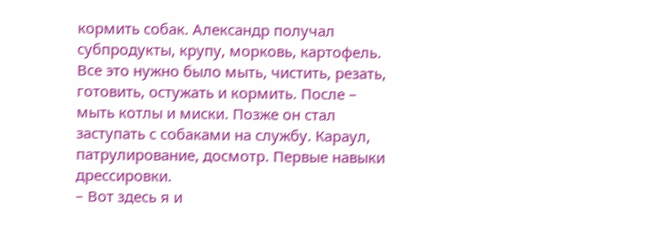кормить собак. Александр получал субпродукты, крупу, морковь, картофель. Все это нужно было мыть, чистить, резать, готовить, остужать и кормить. После – мыть котлы и миски. Позже он стал заступать с собаками на службу. Караул, патрулирование, досмотр. Первые навыки дрессировки.
– Вот здесь я и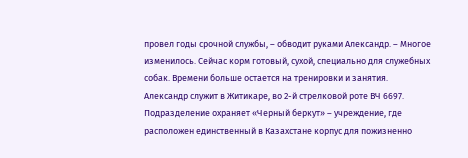провел годы срочной службы, – обводит руками Александр. – Многое изменилось. Сейчас корм готовый, сухой, специально для служебных собак. Времени больше остается на тренировки и занятия.
Александр служит в Житикаре, во 2-й стрелковой роте ВЧ 6697. Подразделение охраняет «Черный беркут» – учреждение, где расположен единственный в Казахстане корпус для пожизненно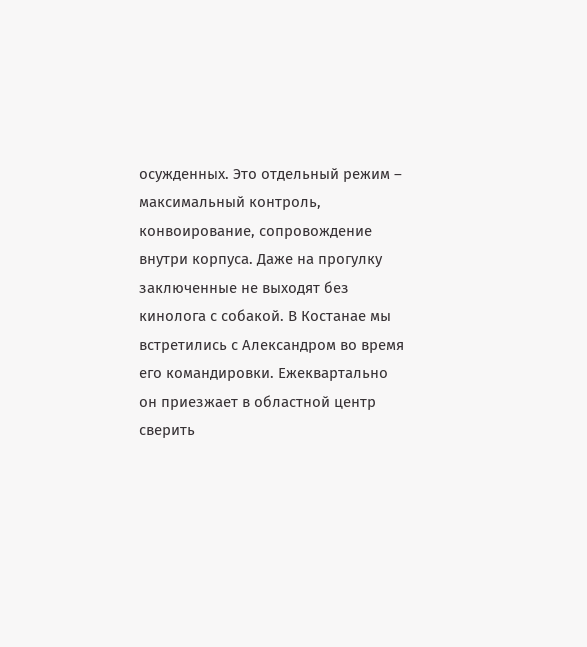осужденных. Это отдельный режим – максимальный контроль, конвоирование, сопровождение внутри корпуса. Даже на прогулку заключенные не выходят без кинолога с собакой. В Костанае мы встретились с Александром во время его командировки. Ежеквартально он приезжает в областной центр сверить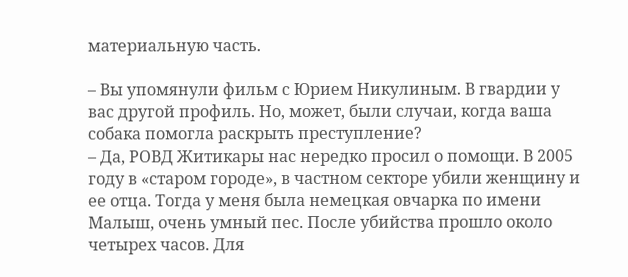материальную часть.

– Вы упомянули фильм с Юрием Никулиным. В гвардии у вас другой профиль. Но, может, были случаи, когда ваша собака помогла раскрыть преступление?
– Да, РОВД Житикары нас нередко просил о помощи. В 2005 году в «старом городе», в частном секторе убили женщину и ее отца. Тогда у меня была немецкая овчарка по имени Малыш, очень умный пес. После убийства прошло около четырех часов. Для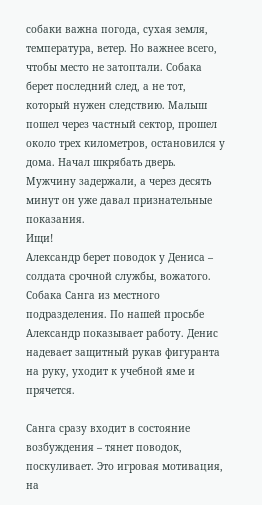собаки важна погода, сухая земля, температура, ветер. Но важнее всего, чтобы место не затоптали. Собака берет последний след, а не тот, который нужен следствию. Малыш пошел через частный сектор, прошел около трех километров, остановился у дома. Начал шкрябать дверь. Мужчину задержали, а через десять минут он уже давал признательные показания.
Ищи!
Александр берет поводок у Дениса – солдата срочной службы, вожатого. Собака Санга из местного подразделения. По нашей просьбе Александр показывает работу. Денис надевает защитный рукав фигуранта на руку, уходит к учебной яме и прячется.

Санга сразу входит в состояние возбуждения – тянет поводок, поскуливает. Это игровая мотивация, на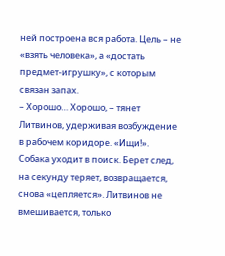ней построена вся работа. Цель – не «взять человека», а «достать предмет-игрушку», с которым связан запах.
– Хорошо… Хорошо, – тянет Литвинов, удерживая возбуждение в рабочем коридоре. «Ищи!».
Собака уходит в поиск. Берет след, на секунду теряет, возвращается, снова «цепляется». Литвинов не вмешивается, только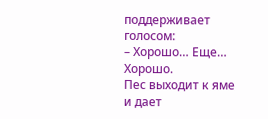поддерживает голосом:
– Хорошо… Еще… Хорошо.
Пес выходит к яме и дает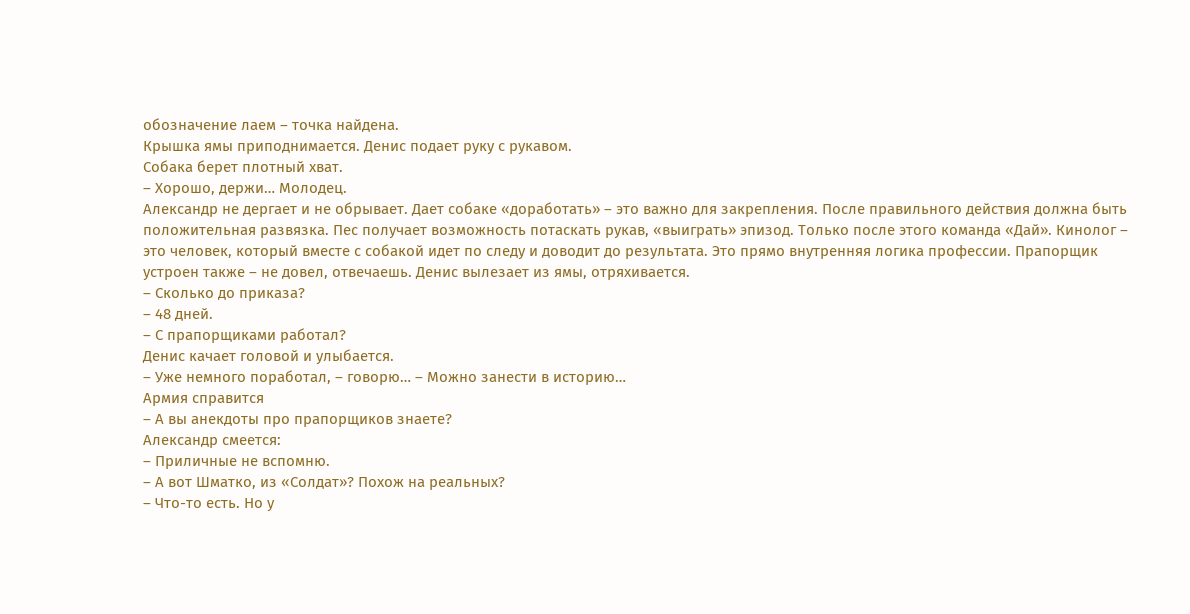обозначение лаем – точка найдена.
Крышка ямы приподнимается. Денис подает руку с рукавом.
Собака берет плотный хват.
– Хорошо, держи… Молодец.
Александр не дергает и не обрывает. Дает собаке «доработать» – это важно для закрепления. После правильного действия должна быть положительная развязка. Пес получает возможность потаскать рукав, «выиграть» эпизод. Только после этого команда «Дай». Кинолог – это человек, который вместе с собакой идет по следу и доводит до результата. Это прямо внутренняя логика профессии. Прапорщик устроен также – не довел, отвечаешь. Денис вылезает из ямы, отряхивается.
– Сколько до приказа?
– 48 дней.
– С прапорщиками работал?
Денис качает головой и улыбается.
– Уже немного поработал, – говорю… – Можно занести в историю…
Армия справится
– А вы анекдоты про прапорщиков знаете?
Александр смеется:
– Приличные не вспомню.
– А вот Шматко, из «Солдат»? Похож на реальных?
– Что-то есть. Но у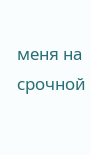меня на срочной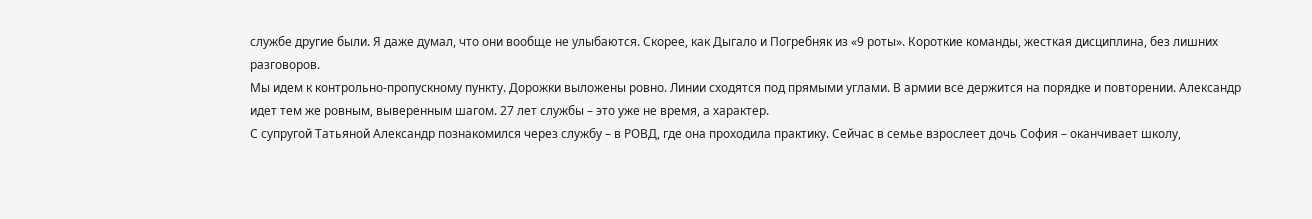службе другие были. Я даже думал, что они вообще не улыбаются. Скорее, как Дыгало и Погребняк из «9 роты». Короткие команды, жесткая дисциплина, без лишних разговоров.
Мы идем к контрольно-пропускному пункту. Дорожки выложены ровно. Линии сходятся под прямыми углами. В армии все держится на порядке и повторении. Александр идет тем же ровным, выверенным шагом. 27 лет службы – это уже не время, а характер.
С супругой Татьяной Александр познакомился через службу – в РОВД, где она проходила практику. Сейчас в семье взрослеет дочь София – оканчивает школу,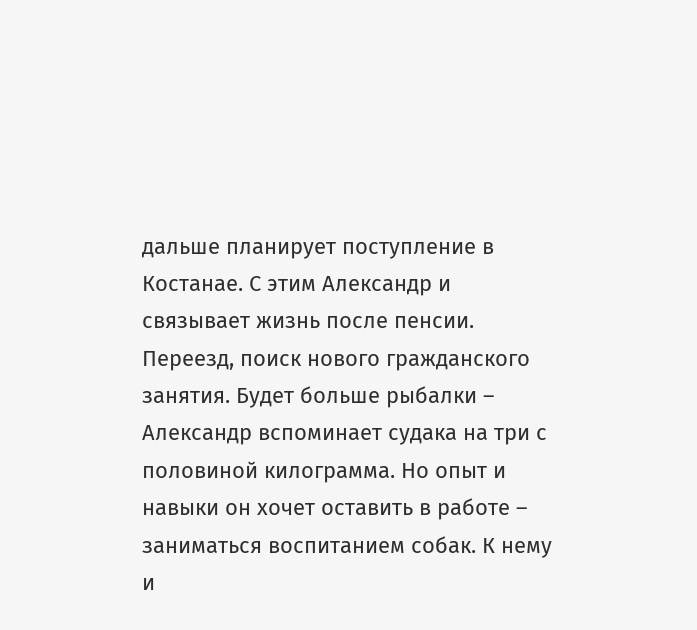дальше планирует поступление в Костанае. С этим Александр и связывает жизнь после пенсии. Переезд, поиск нового гражданского занятия. Будет больше рыбалки – Александр вспоминает судака на три с половиной килограмма. Но опыт и навыки он хочет оставить в работе – заниматься воспитанием собак. К нему и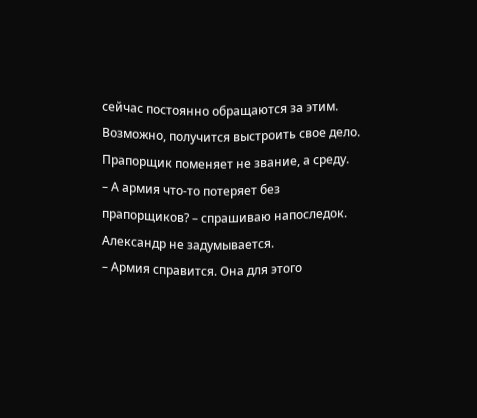сейчас постоянно обращаются за этим. Возможно, получится выстроить свое дело. Прапорщик поменяет не звание, а среду.
– А армия что-то потеряет без прапорщиков? – спрашиваю напоследок. Александр не задумывается.
– Армия справится. Она для этого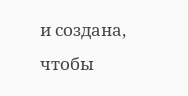и создана, чтобы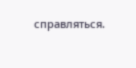справляться.